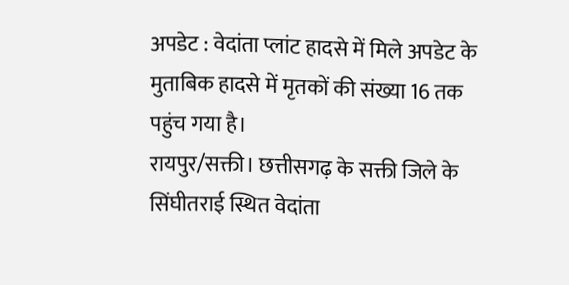अपडेट : वेदांता प्लांट हादसे में मिले अपडेट के मुताबिक हादसे में मृतकों की संख्या 16 तक पहुंच गया है।
रायपुर/सक्ती। छत्तीसगढ़ के सक्ती जिले के सिंघीतराई स्थित वेदांता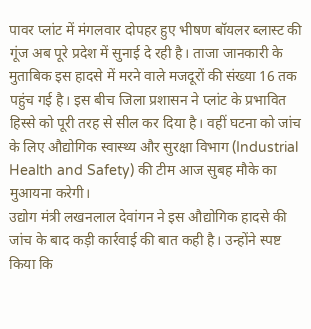पावर प्लांट में मंगलवार दोपहर हुए भीषण बॉयलर ब्लास्ट की गूंज अब पूरे प्रदेश में सुनाई दे रही है। ताजा जानकारी के मुताबिक इस हादसे में मरने वाले मजदूरों की संख्या 16 तक पहुंच गई है। इस बीच जिला प्रशासन ने प्लांट के प्रभावित हिस्से को पूरी तरह से सील कर दिया है। वहीं घटना को जांच के लिए औद्योगिक स्वास्थ्य और सुरक्षा विभाग (Industrial Health and Safety) की टीम आज सुबह मौके का मुआयना करेगी।
उद्योग मंत्री लखनलाल देवांगन ने इस औद्योगिक हादसे की जांच के बाद कड़ी कार्रवाई की बात कही है। उन्होंने स्पष्ट किया कि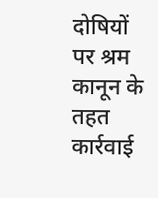दोषियों पर श्रम कानून के तहत कार्रवाई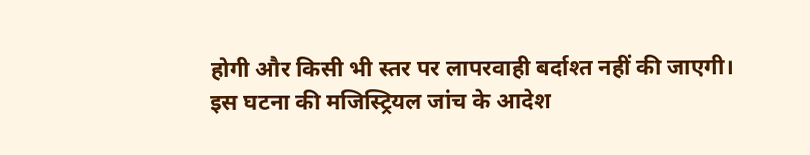होगी और किसी भी स्तर पर लापरवाही बर्दाश्त नहीं की जाएगी। इस घटना की मजिस्ट्रियल जांच के आदेश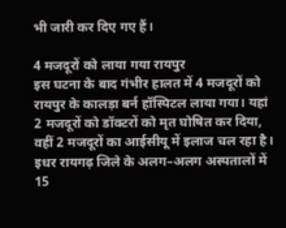भी जारी कर दिए गए हैं।

4 मजदूरों को लाया गया रायपुर
इस घटना के बाद गंभीर हालत में 4 मजदूरों को रायपुर के कालड़ा बर्न हॉस्पिटल लाया गया। यहां 2 मजदूरों को डॉक्टरों को मृत घोषित कर दिया, वहीं 2 मजदूरों का आईसीयू में इलाज चल रहा है। इधर रायगढ़ जिले के अलग–अलग अस्पतालों में 15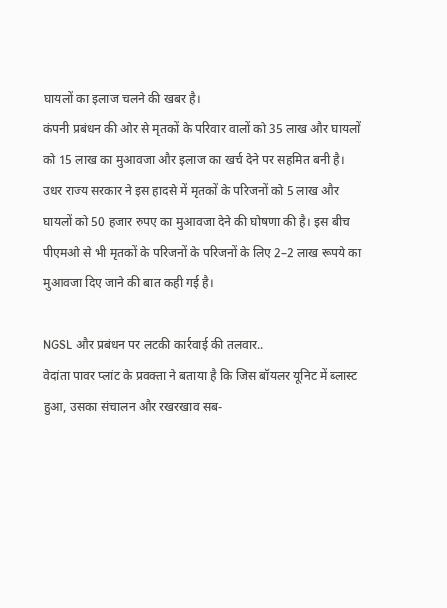घायलों का इलाज चलने की खबर है।
कंपनी प्रबंधन की ओर से मृतकों के परिवार वालों को 35 लाख और घायलों को 15 लाख का मुआवजा और इलाज का खर्च देने पर सहमित बनी है।
उधर राज्य सरकार ने इस हादसे में मृतकों के परिजनों को 5 लाख और घायलों को 50 हजार रुपए का मुआवजा देने की घोषणा की है। इस बीच पीएमओ से भी मृतकों के परिजनों के परिजनों के लिए 2–2 लाख रूपये का मुआवजा दिए जाने की बात कही गई है।

NGSL और प्रबंधन पर लटकी कार्रवाई की तलवार..
वेदांता पावर प्लांट के प्रवक्ता ने बताया है कि जिस बॉयलर यूनिट में ब्लास्ट हुआ, उसका संचालन और रखरखाव सब-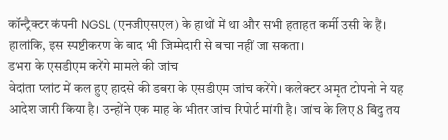कॉन्ट्रैक्टर कंपनी NGSL (एनजीएसएल) के हाथों में था और सभी हताहत कर्मी उसी के हैं। हालांकि, इस स्पष्टीकरण के बाद भी जिम्मेदारी से बचा नहीं जा सकता।
डभरा के एसडीएम करेंगे मामले की जांच
वेदांता प्लांट में कल हुए हादसे की डबरा के एसडीएम जांच करेंगे। कलेक्टर अमृत टोपनो ने यह आदेश जारी किया है। उन्होंने एक माह के भीतर जांच रिपोर्ट मांगी है। जांच के लिए 8 बिंदु तय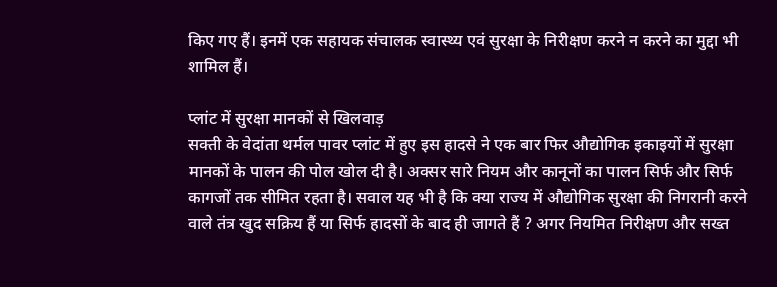किए गए हैं। इनमें एक सहायक संचालक स्वास्थ्य एवं सुरक्षा के निरीक्षण करने न करने का मुद्दा भी शामिल हैं।

प्लांट में सुरक्षा मानकों से खिलवाड़
सक्ती के वेदांता थर्मल पावर प्लांट में हुए इस हादसे ने एक बार फिर औद्योगिक इकाइयों में सुरक्षा मानकों के पालन की पोल खोल दी है। अक्सर सारे नियम और कानूनों का पालन सिर्फ और सिर्फ कागजों तक सीमित रहता है। सवाल यह भी है कि क्या राज्य में औद्योगिक सुरक्षा की निगरानी करने वाले तंत्र खुद सक्रिय हैं या सिर्फ हादसों के बाद ही जागते हैं ? अगर नियमित निरीक्षण और सख्त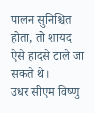पालन सुनिश्चित होता, तो शायद ऐसे हादसे टाले जा सकते थे।
उधर सीएम विष्णु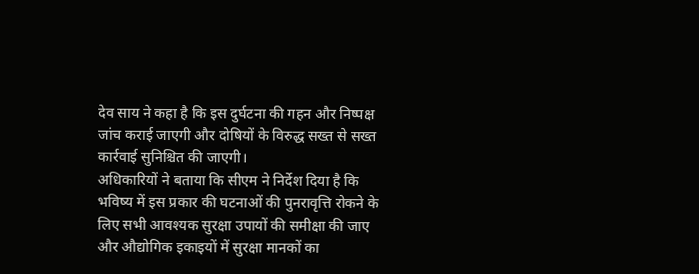देव साय ने कहा है कि इस दुर्घटना की गहन और निष्पक्ष जांच कराई जाएगी और दोषियों के विरुद्ध सख्त से सख्त कार्रवाई सुनिश्चित की जाएगी।
अधिकारियों ने बताया कि सीएम ने निर्देश दिया है कि भविष्य में इस प्रकार की घटनाओं की पुनरावृत्ति रोकने के लिए सभी आवश्यक सुरक्षा उपायों की समीक्षा की जाए और औद्योगिक इकाइयों में सुरक्षा मानकों का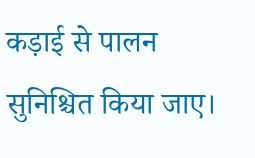कड़ाई से पालन सुनिश्चित किया जाए।